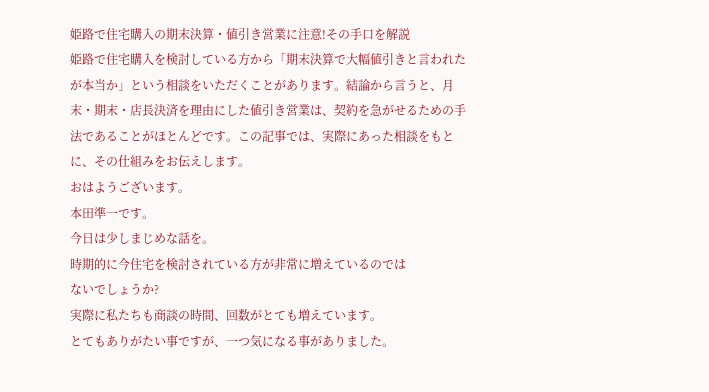姫路で住宅購入の期末決算・値引き営業に注意!その手口を解説
姫路で住宅購入を検討している方から「期末決算で大幅値引きと言われたが本当か」という相談をいただくことがあります。結論から言うと、月末・期末・店長決済を理由にした値引き営業は、契約を急がせるための手法であることがほとんどです。この記事では、実際にあった相談をもとに、その仕組みをお伝えします。
おはようございます。
本田準一です。
今日は少しまじめな話を。
時期的に今住宅を検討されている方が非常に増えているのでは
ないでしょうか?
実際に私たちも商談の時間、回数がとても増えています。
とてもありがたい事ですが、一つ気になる事がありました。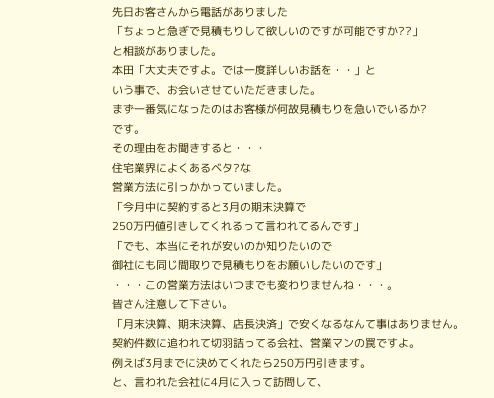先日お客さんから電話がありました
「ちょっと急ぎで見積もりして欲しいのですが可能ですか??」
と相談がありました。
本田「大丈夫ですよ。では一度詳しいお話を・・」と
いう事で、お会いさせていただきました。
まず一番気になったのはお客様が何故見積もりを急いでいるか?
です。
その理由をお聞きすると・・・
住宅業界によくあるベタ?な
営業方法に引っかかっていました。
「今月中に契約すると3月の期末決算で
250万円値引きしてくれるって言われてるんです」
「でも、本当にそれが安いのか知りたいので
御社にも同じ間取りで見積もりをお願いしたいのです」
・・・この営業方法はいつまでも変わりませんね・・・。
皆さん注意して下さい。
「月末決算、期末決算、店長決済」で安くなるなんて事はありません。
契約件数に追われて切羽詰ってる会社、営業マンの罠ですよ。
例えば3月までに決めてくれたら250万円引きます。
と、言われた会社に4月に入って訪問して、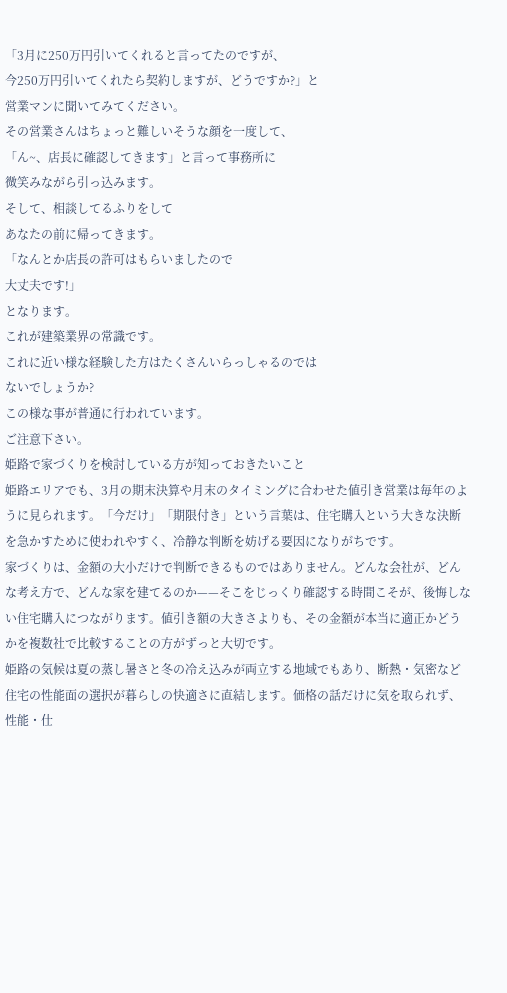「3月に250万円引いてくれると言ってたのですが、
今250万円引いてくれたら契約しますが、どうですか?」と
営業マンに聞いてみてください。
その営業さんはちょっと難しいそうな顔を一度して、
「ん~、店長に確認してきます」と言って事務所に
微笑みながら引っ込みます。
そして、相談してるふりをして
あなたの前に帰ってきます。
「なんとか店長の許可はもらいましたので
大丈夫です!」
となります。
これが建築業界の常識です。
これに近い様な経験した方はたくさんいらっしゃるのでは
ないでしょうか?
この様な事が普通に行われています。
ご注意下さい。
姫路で家づくりを検討している方が知っておきたいこと
姫路エリアでも、3月の期末決算や月末のタイミングに合わせた値引き営業は毎年のように見られます。「今だけ」「期限付き」という言葉は、住宅購入という大きな決断を急かすために使われやすく、冷静な判断を妨げる要因になりがちです。
家づくりは、金額の大小だけで判断できるものではありません。どんな会社が、どんな考え方で、どんな家を建てるのか——そこをじっくり確認する時間こそが、後悔しない住宅購入につながります。値引き額の大きさよりも、その金額が本当に適正かどうかを複数社で比較することの方がずっと大切です。
姫路の気候は夏の蒸し暑さと冬の冷え込みが両立する地域でもあり、断熱・気密など住宅の性能面の選択が暮らしの快適さに直結します。価格の話だけに気を取られず、性能・仕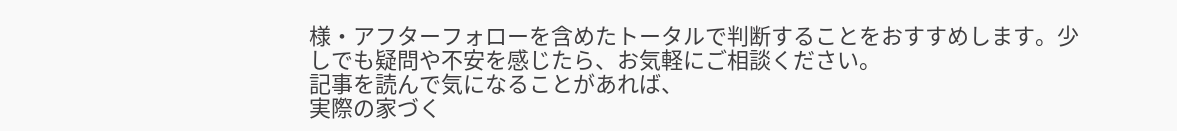様・アフターフォローを含めたトータルで判断することをおすすめします。少しでも疑問や不安を感じたら、お気軽にご相談ください。
記事を読んで気になることがあれば、
実際の家づく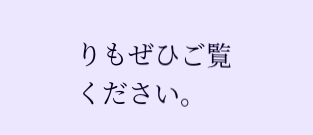りもぜひご覧ください。